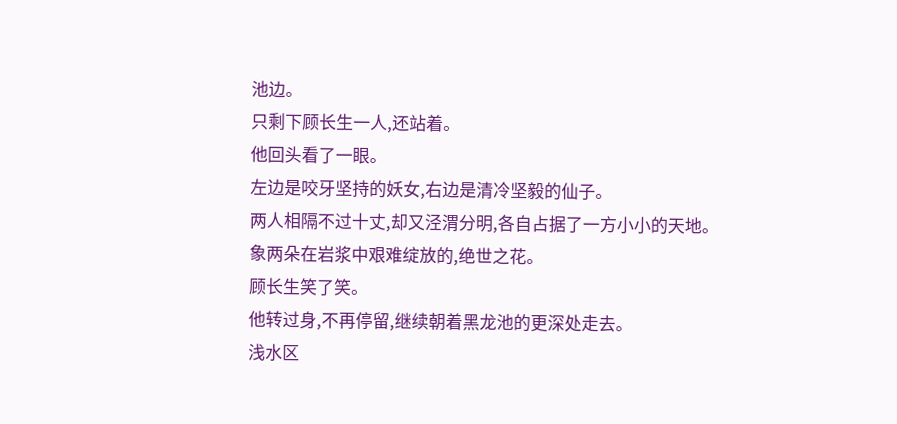池边。
只剩下顾长生一人,还站着。
他回头看了一眼。
左边是咬牙坚持的妖女,右边是清冷坚毅的仙子。
两人相隔不过十丈,却又泾渭分明,各自占据了一方小小的天地。
象两朵在岩浆中艰难绽放的,绝世之花。
顾长生笑了笑。
他转过身,不再停留,继续朝着黑龙池的更深处走去。
浅水区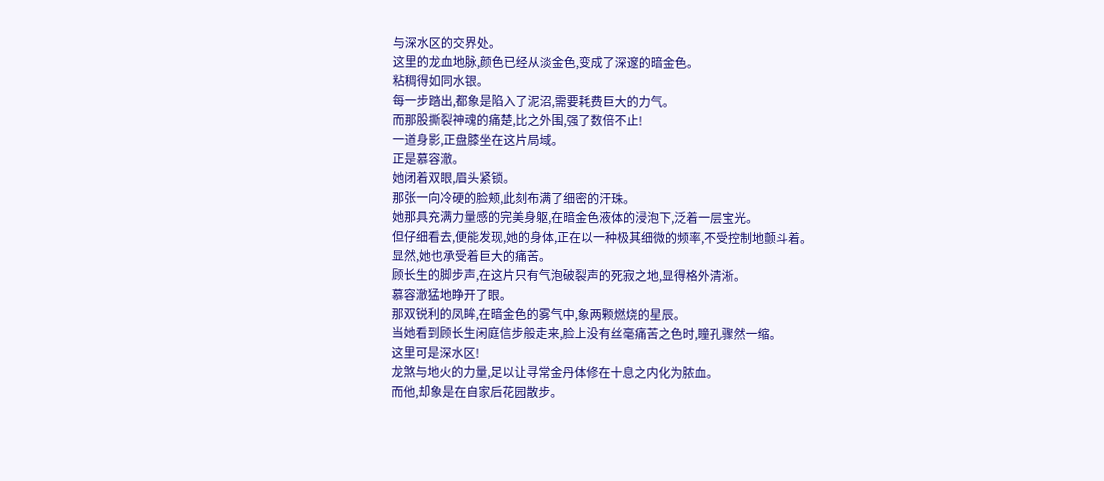与深水区的交界处。
这里的龙血地脉,颜色已经从淡金色,变成了深邃的暗金色。
粘稠得如同水银。
每一步踏出,都象是陷入了泥沼,需要耗费巨大的力气。
而那股撕裂神魂的痛楚,比之外围,强了数倍不止!
一道身影,正盘膝坐在这片局域。
正是慕容澈。
她闭着双眼,眉头紧锁。
那张一向冷硬的脸颊,此刻布满了细密的汗珠。
她那具充满力量感的完美身躯,在暗金色液体的浸泡下,泛着一层宝光。
但仔细看去,便能发现,她的身体,正在以一种极其细微的频率,不受控制地颤斗着。
显然,她也承受着巨大的痛苦。
顾长生的脚步声,在这片只有气泡破裂声的死寂之地,显得格外清淅。
慕容澈猛地睁开了眼。
那双锐利的凤眸,在暗金色的雾气中,象两颗燃烧的星辰。
当她看到顾长生闲庭信步般走来,脸上没有丝毫痛苦之色时,瞳孔骤然一缩。
这里可是深水区!
龙煞与地火的力量,足以让寻常金丹体修在十息之内化为脓血。
而他,却象是在自家后花园散步。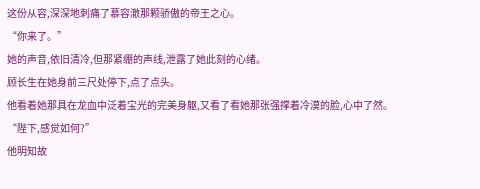这份从容,深深地刺痛了慕容澈那颗骄傲的帝王之心。
“你来了。”
她的声音,依旧清冷,但那紧绷的声线,泄露了她此刻的心绪。
顾长生在她身前三尺处停下,点了点头。
他看着她那具在龙血中泛着宝光的完美身躯,又看了看她那张强撑着冷漠的脸,心中了然。
“陛下,感觉如何?”
他明知故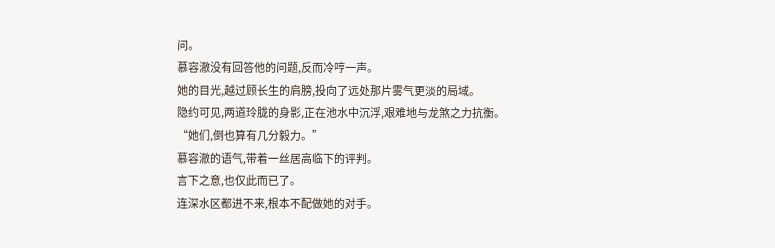问。
慕容澈没有回答他的问题,反而冷哼一声。
她的目光,越过顾长生的肩膀,投向了远处那片雾气更淡的局域。
隐约可见,两道玲胧的身影,正在池水中沉浮,艰难地与龙煞之力抗衡。
“她们,倒也算有几分毅力。”
慕容澈的语气,带着一丝居高临下的评判。
言下之意,也仅此而已了。
连深水区都进不来,根本不配做她的对手。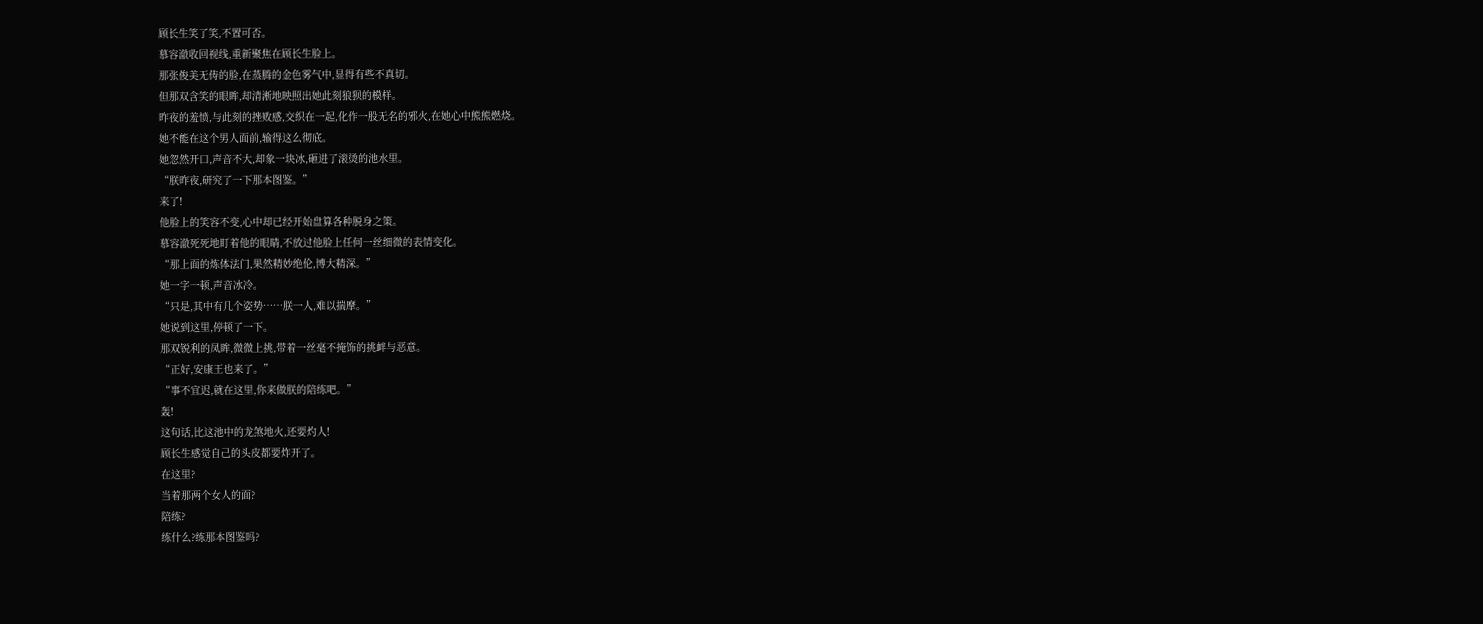顾长生笑了笑,不置可否。
慕容澈收回视线,重新聚焦在顾长生脸上。
那张俊美无俦的脸,在蒸腾的金色雾气中,显得有些不真切。
但那双含笑的眼眸,却清淅地映照出她此刻狼狈的模样。
昨夜的羞愤,与此刻的挫败感,交织在一起,化作一股无名的邪火,在她心中熊熊燃烧。
她不能在这个男人面前,输得这么彻底。
她忽然开口,声音不大,却象一块冰,砸进了滚烫的池水里。
“朕昨夜,研究了一下那本图鉴。”
来了!
他脸上的笑容不变,心中却已经开始盘算各种脱身之策。
慕容澈死死地盯着他的眼睛,不放过他脸上任何一丝细微的表情变化。
“那上面的炼体法门,果然精妙绝伦,博大精深。”
她一字一顿,声音冰冷。
“只是,其中有几个姿势……朕一人,难以揣摩。”
她说到这里,停顿了一下。
那双锐利的凤眸,微微上挑,带着一丝毫不掩饰的挑衅与恶意。
“正好,安康王也来了。”
“事不宜迟,就在这里,你来做朕的陪练吧。”
轰!
这句话,比这池中的龙煞地火,还要灼人!
顾长生感觉自己的头皮都要炸开了。
在这里?
当着那两个女人的面?
陪练?
练什么?练那本图鉴吗?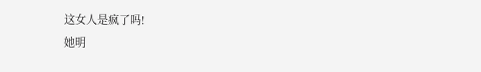这女人是疯了吗!
她明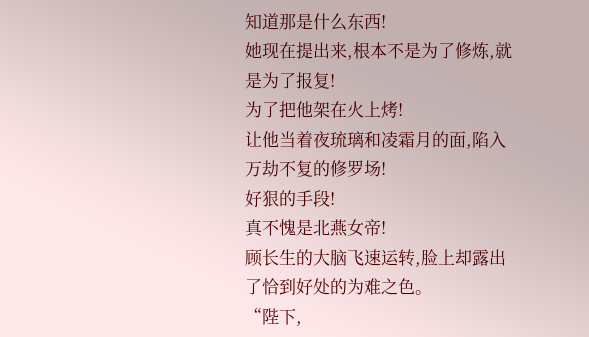知道那是什么东西!
她现在提出来,根本不是为了修炼,就是为了报复!
为了把他架在火上烤!
让他当着夜琉璃和凌霜月的面,陷入万劫不复的修罗场!
好狠的手段!
真不愧是北燕女帝!
顾长生的大脑飞速运转,脸上却露出了恰到好处的为难之色。
“陛下,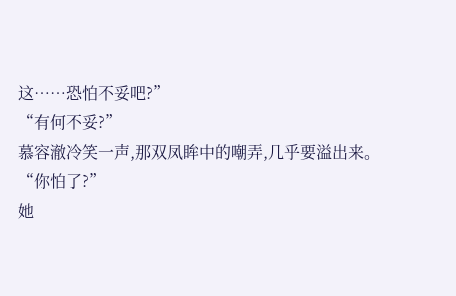这……恐怕不妥吧?”
“有何不妥?”
慕容澈冷笑一声,那双凤眸中的嘲弄,几乎要溢出来。
“你怕了?”
她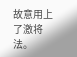故意用上了激将法。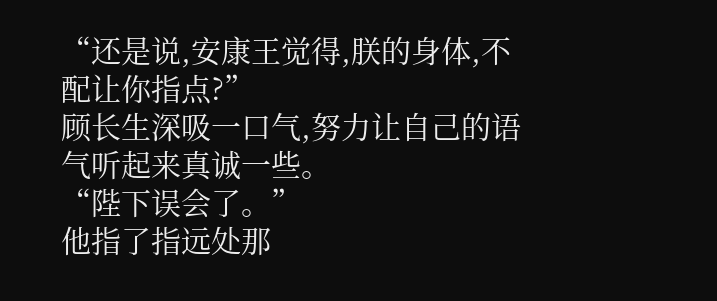“还是说,安康王觉得,朕的身体,不配让你指点?”
顾长生深吸一口气,努力让自己的语气听起来真诚一些。
“陛下误会了。”
他指了指远处那